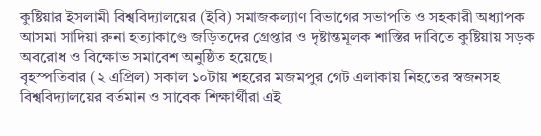কুষ্টিয়ার ইসলামী বিশ্ববিদ্যালয়ের (ইবি) সমাজকল্যাণ বিভাগের সভাপতি ও সহকারী অধ্যাপক আসমা সাদিয়া রুনা হত্যাকাণ্ডে জড়িতদের গ্রেপ্তার ও দৃষ্টান্তমূলক শাস্তির দাবিতে কুষ্টিয়ায় সড়ক অবরোধ ও বিক্ষোভ সমাবেশ অনুষ্ঠিত হয়েছে।
বৃহস্পতিবার (২ এপ্রিল) সকাল ১০টায় শহরের মজমপুর গেট এলাকায় নিহতের স্বজনসহ বিশ্ববিদ্যালয়ের বর্তমান ও সাবেক শিক্ষার্থীরা এই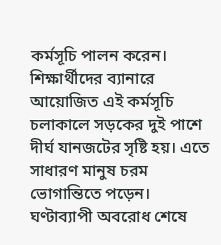কর্মসূচি পালন করেন।
শিক্ষার্থীদের ব্যানারে আয়োজিত এই কর্মসূচি চলাকালে সড়কের দুই পাশে দীর্ঘ যানজটের সৃষ্টি হয়। এতে সাধারণ মানুষ চরম ভোগান্তিতে পড়েন।
ঘণ্টাব্যাপী অবরোধ শেষে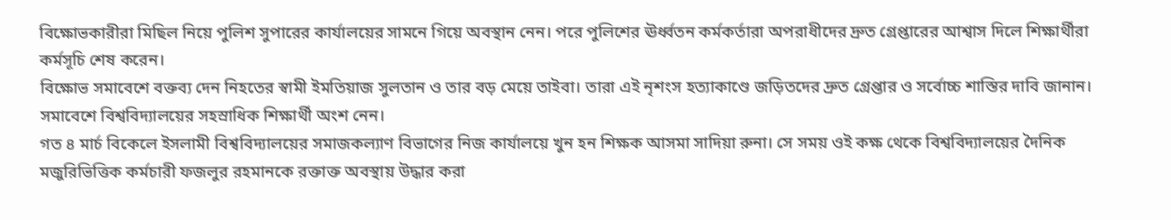বিক্ষোভকারীরা মিছিল নিয়ে পুলিশ সুপারের কার্যালয়ের সামনে গিয়ে অবস্থান নেন। পরে পুলিশের ঊর্ধ্বতন কর্মকর্তারা অপরাধীদের দ্রুত গ্রেপ্তারের আশ্বাস দিলে শিক্ষার্থীরা কর্মসূচি শেষ করেন।
বিক্ষোভ সমাবেশে বক্তব্য দেন নিহতের স্বামী ইমতিয়াজ সুলতান ও তার বড় মেয়ে তাইবা। তারা এই নৃশংস হত্যাকাণ্ডে জড়িতদের দ্রুত গ্রেপ্তার ও সর্বোচ্চ শাস্তির দাবি জানান। সমাবেশে বিশ্ববিদ্যালয়ের সহস্রাধিক শিক্ষার্থী অংশ নেন।
গত ৪ মার্চ বিকেলে ইসলামী বিশ্ববিদ্যালয়ের সমাজকল্যাণ বিভাগের নিজ কার্যালয়ে খুন হন শিক্ষক আসমা সাদিয়া রুনা। সে সময় ওই কক্ষ থেকে বিশ্ববিদ্যালয়ের দৈনিক মজুরিভিত্তিক কর্মচারী ফজলুর রহমানকে রক্তাক্ত অবস্থায় উদ্ধার করা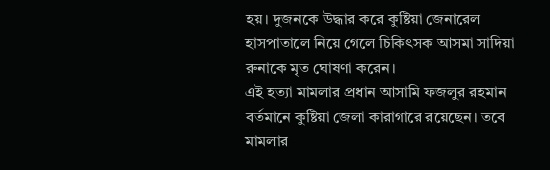হয়। দুজনকে উদ্ধার করে কুষ্টিয়া জেনারেল হাসপাতালে নিয়ে গেলে চিকিৎসক আসমা সাদিয়া রুনাকে মৃত ঘোষণা করেন।
এই হত্যা মামলার প্রধান আসামি ফজলুর রহমান বর্তমানে কুষ্টিয়া জেলা কারাগারে রয়েছেন। তবে মামলার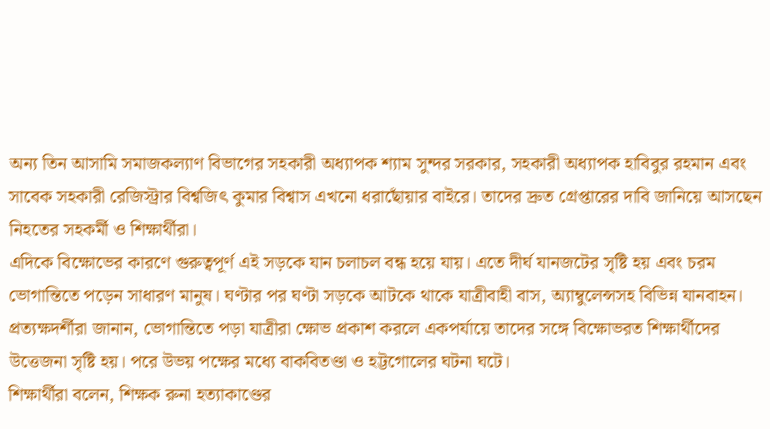অন্য তিন আসামি সমাজকল্যাণ বিভাগের সহকারী অধ্যাপক শ্যাম সুন্দর সরকার, সহকারী অধ্যাপক হাবিবুর রহমান এবং সাবেক সহকারী রেজিস্ট্রার বিশ্বজিৎ কুমার বিশ্বাস এখনো ধরাছোঁয়ার বাইরে। তাদের দ্রুত গ্রেপ্তারের দাবি জানিয়ে আসছেন নিহতের সহকর্মী ও শিক্ষার্থীরা।
এদিকে বিক্ষোভের কারণে গুরুত্বপূর্ণ এই সড়কে যান চলাচল বন্ধ হয়ে যায়। এতে দীর্ঘ যানজটের সৃষ্টি হয় এবং চরম ভোগান্তিতে পড়েন সাধারণ মানুষ। ঘণ্টার পর ঘণ্টা সড়কে আটকে থাকে যাত্রীবাহী বাস, অ্যাম্বুলেন্সসহ বিভিন্ন যানবাহন।
প্রত্যক্ষদর্শীরা জানান, ভোগান্তিতে পড়া যাত্রীরা ক্ষোভ প্রকাশ করলে একপর্যায়ে তাদের সঙ্গে বিক্ষোভরত শিক্ষার্থীদের উত্তেজনা সৃষ্টি হয়। পরে উভয় পক্ষের মধ্যে বাকবিতণ্ডা ও হট্টগোলের ঘটনা ঘটে।
শিক্ষার্থীরা বলেন, শিক্ষক রুনা হত্যাকাণ্ডের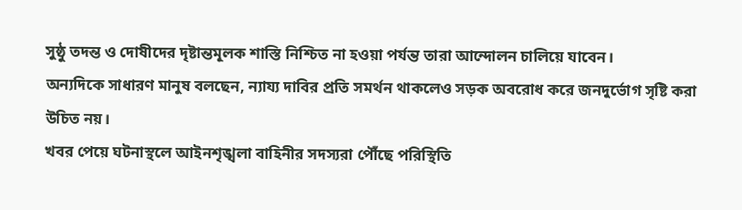সুষ্ঠু তদন্ত ও দোষীদের দৃষ্টান্তমূলক শাস্তি নিশ্চিত না হওয়া পর্যন্ত তারা আন্দোলন চালিয়ে যাবেন।
অন্যদিকে সাধারণ মানুষ বলছেন, ন্যায্য দাবির প্রতি সমর্থন থাকলেও সড়ক অবরোধ করে জনদুর্ভোগ সৃষ্টি করা উচিত নয়।
খবর পেয়ে ঘটনাস্থলে আইনশৃঙ্খলা বাহিনীর সদস্যরা পৌঁছে পরিস্থিতি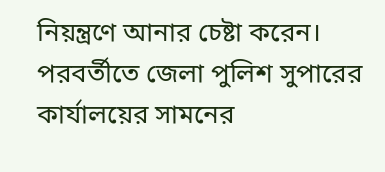নিয়ন্ত্রণে আনার চেষ্টা করেন।
পরবর্তীতে জেলা পুলিশ সুপারের কার্যালয়ের সামনের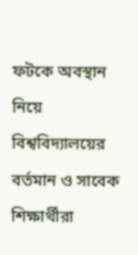ফটকে অবস্থান নিয়ে বিশ্ববিদ্যালয়ের বর্তমান ও সাবেক শিক্ষার্থীরা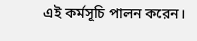এই কর্মসূচি পালন করেন।